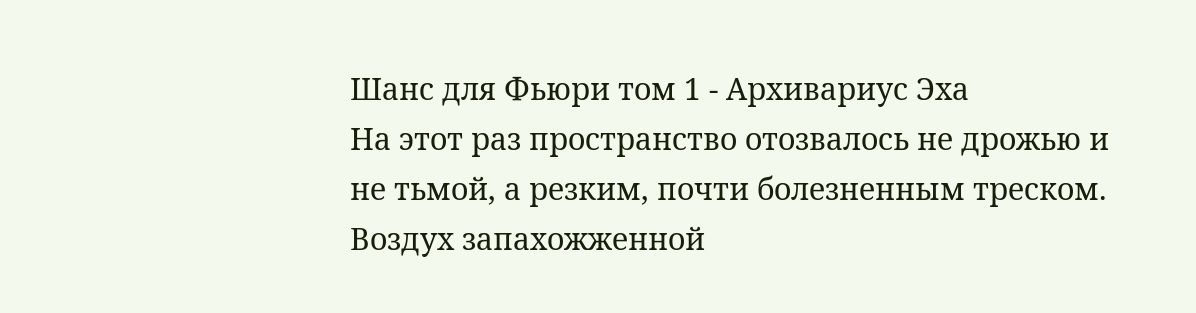Шанс для Фьюри том 1 - Архивариус Эха
На этот раз пространство отозвалось не дрожью и не тьмой, а резким, почти болезненным треском. Воздух запахожженной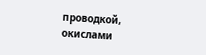проводкой, окислами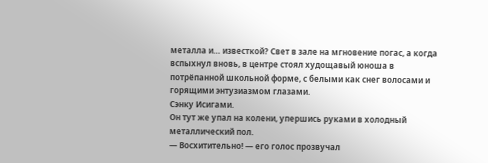металла и… известкой? Свет в зале на мгновение погас, а когда вспыхнул вновь, в центре стоял худощавый юноша в потрёпанной школьной форме, с белыми как снег волосами и горящими энтузиазмом глазами.
Сэнку Исигами.
Он тут же упал на колени, упершись руками в холодный металлический пол.
— Восхитительно! — его голос прозвучал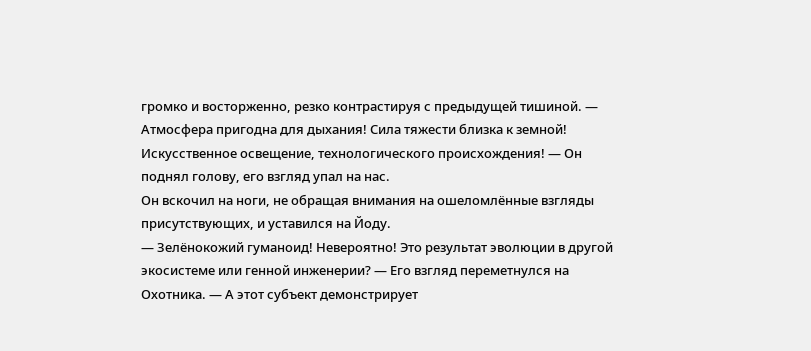громко и восторженно, резко контрастируя с предыдущей тишиной. — Атмосфера пригодна для дыхания! Сила тяжести близка к земной! Искусственное освещение, технологического происхождения! — Он поднял голову, его взгляд упал на нас.
Он вскочил на ноги, не обращая внимания на ошеломлённые взгляды присутствующих, и уставился на Йоду.
— Зелёнокожий гуманоид! Невероятно! Это результат эволюции в другой экосистеме или генной инженерии? — Его взгляд переметнулся на Охотника. — А этот субъект демонстрирует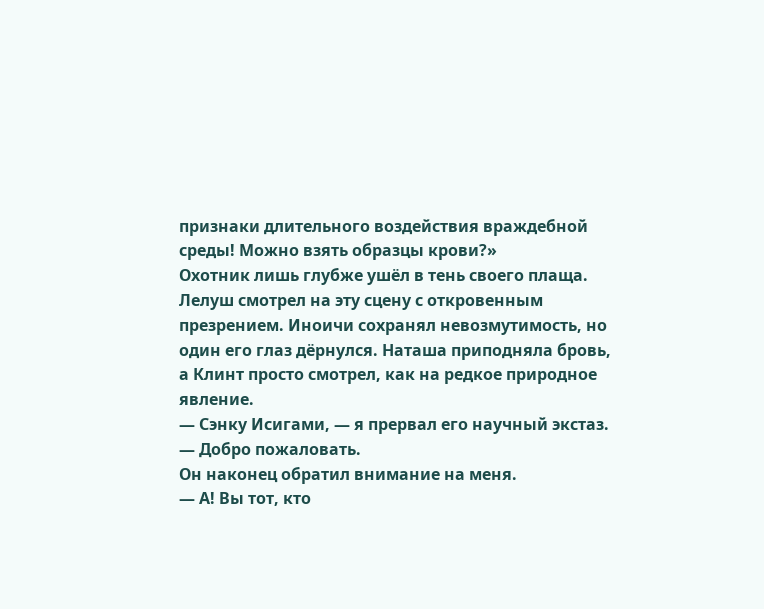признаки длительного воздействия враждебной среды! Можно взять образцы крови?»
Охотник лишь глубже ушёл в тень своего плаща.
Лелуш смотрел на эту сцену с откровенным презрением. Иноичи сохранял невозмутимость, но один его глаз дёрнулся. Наташа приподняла бровь, а Клинт просто смотрел, как на редкое природное явление.
— Сэнку Исигами, — я прервал его научный экстаз. — Добро пожаловать.
Он наконец обратил внимание на меня.
— А! Вы тот, кто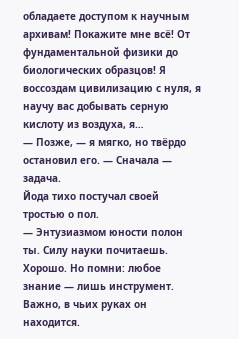обладаете доступом к научным архивам! Покажите мне всё! От фундаментальной физики до биологических образцов! Я воссоздам цивилизацию с нуля, я научу вас добывать серную кислоту из воздуха, я…
— Позже, — я мягко, но твёрдо остановил его. — Сначала — задача.
Йода тихо постучал своей тростью о пол.
— Энтузиазмом юности полон ты. Силу науки почитаешь. Хорошо. Но помни: любое знание — лишь инструмент. Важно, в чьих руках он находится.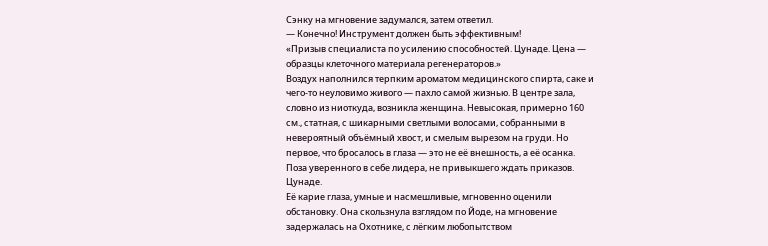Сэнку на мгновение задумался, затем ответил.
— Конечно! Инструмент должен быть эффективным!
«Призыв специалиста по усилению способностей. Цунаде. Цена — образцы клеточного материала регенераторов.»
Воздух наполнился терпким ароматом медицинского спирта, саке и чего-то неуловимо живого — пахло самой жизнью. В центре зала, словно из ниоткуда, возникла женщина. Невысокая, примерно 160 см., статная, с шикарными светлыми волосами, собранными в невероятный объёмный хвост, и смелым вырезом на груди. Но первое, что бросалось в глаза — это не её внешность, а её осанка. Поза уверенного в себе лидера, не привыкшего ждать приказов.
Цунаде.
Её карие глаза, умные и насмешливые, мгновенно оценили обстановку. Она скользнула взглядом по Йоде, на мгновение задержалась на Охотнике, с лёгким любопытством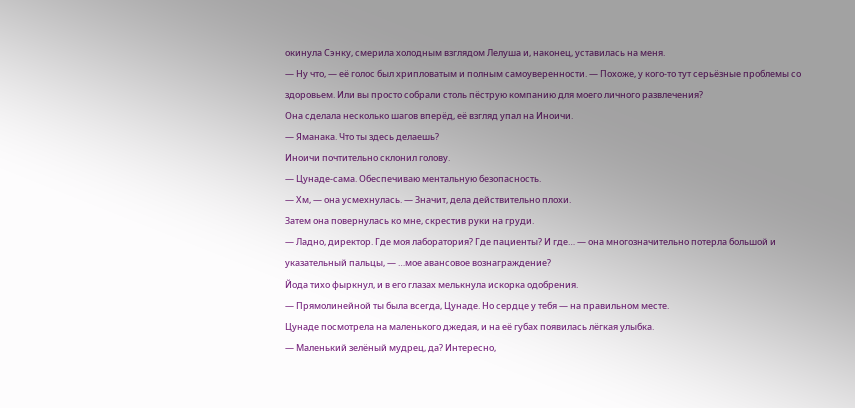окинула Сэнку, смерила холодным взглядом Лелуша и, наконец, уставилась на меня.
— Ну что, — её голос был хрипловатым и полным самоуверенности. — Похоже, у кого-то тут серьёзные проблемы со здоровьем. Или вы просто собрали столь пёструю компанию для моего личного развлечения?
Она сделала несколько шагов вперёд, её взгляд упал на Иноичи.
— Яманака. Что ты здесь делаешь?
Иноичи почтительно склонил голову.
— Цунаде-сама. Обеспечиваю ментальную безопасность.
— Хм, — она усмехнулась. — Значит, дела действительно плохи.
Затем она повернулась ко мне, скрестив руки на груди.
— Ладно, директор. Где моя лаборатория? Где пациенты? И где… — она многозначительно потерла большой и указательный пальцы, — …мое авансовое вознаграждение?
Йода тихо фыркнул, и в его глазах мелькнула искорка одобрения.
— Прямолинейной ты была всегда, Цунаде. Но сердце у тебя — на правильном месте.
Цунаде посмотрела на маленького джедая, и на её губах появилась лёгкая улыбка.
— Маленький зелёный мудрец, да? Интересно,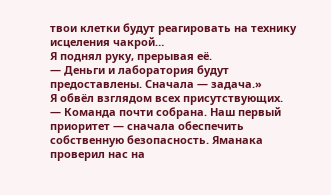твои клетки будут реагировать на технику исцеления чакрой…
Я поднял руку, прерывая её.
— Деньги и лаборатория будут предоставлены. Сначала — задача.»
Я обвёл взглядом всех присутствующих.
— Команда почти собрана. Наш первый приоритет — сначала обеспечить собственную безопасность. Яманака проверил нас на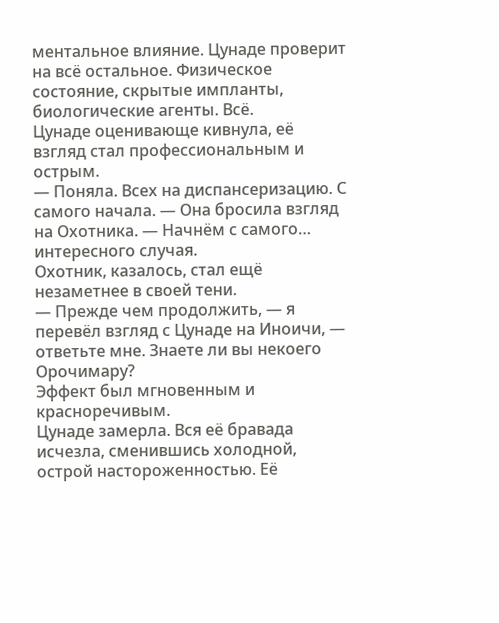ментальное влияние. Цунаде проверит на всё остальное. Физическое состояние, скрытые импланты, биологические агенты. Всё.
Цунаде оценивающе кивнула, её взгляд стал профессиональным и острым.
— Поняла. Всех на диспансеризацию. С самого начала. — Она бросила взгляд на Охотника. — Начнём с самого… интересного случая.
Охотник, казалось, стал ещё незаметнее в своей тени.
— Прежде чем продолжить, — я перевёл взгляд с Цунаде на Иноичи, — ответьте мне. Знаете ли вы некоего Орочимару?
Эффект был мгновенным и красноречивым.
Цунаде замерла. Вся её бравада исчезла, сменившись холодной, острой настороженностью. Её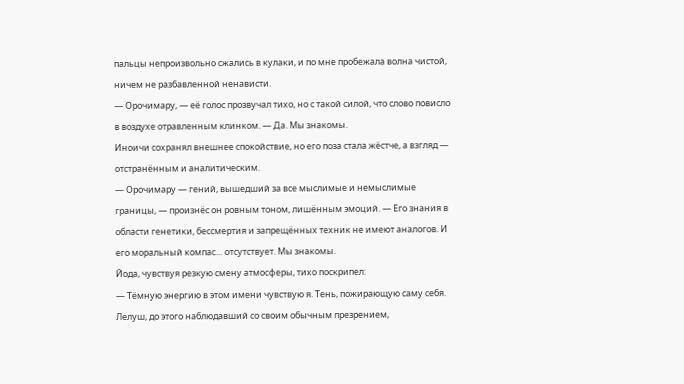пальцы непроизвольно сжались в кулаки, и по мне пробежала волна чистой, ничем не разбавленной ненависти.
— Орочимару, — её голос прозвучал тихо, но с такой силой, что слово повисло в воздухе отравленным клинком. — Да. Мы знакомы.
Иноичи сохранял внешнее спокойствие, но его поза стала жёстче, а взгляд — отстранённым и аналитическим.
— Орочимару — гений, вышедший за все мыслимые и немыслимые границы, — произнёс он ровным тоном, лишённым эмоций. — Его знания в области генетики, бессмертия и запрещённых техник не имеют аналогов. И его моральный компас… отсутствует. Мы знакомы.
Йода, чувствуя резкую смену атмосферы, тихо поскрипел:
— Тёмную энергию в этом имени чувствую я. Тень, пожирающую саму себя.
Лелуш, до этого наблюдавший со своим обычным презрением,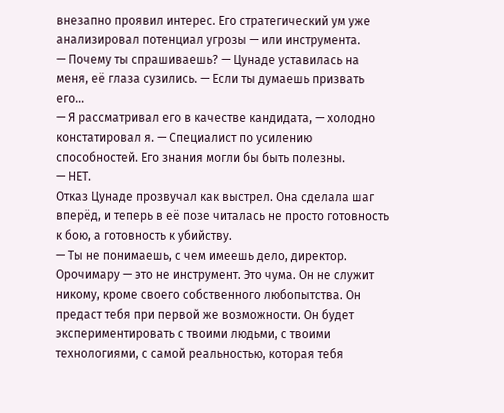внезапно проявил интерес. Его стратегический ум уже анализировал потенциал угрозы — или инструмента.
— Почему ты спрашиваешь? — Цунаде уставилась на меня, её глаза сузились. — Если ты думаешь призвать его…
— Я рассматривал его в качестве кандидата, — холодно констатировал я. — Специалист по усилению способностей. Его знания могли бы быть полезны.
— НЕТ.
Отказ Цунаде прозвучал как выстрел. Она сделала шаг вперёд, и теперь в её позе читалась не просто готовность к бою, а готовность к убийству.
— Ты не понимаешь, с чем имеешь дело, директор. Орочимару — это не инструмент. Это чума. Он не служит никому, кроме своего собственного любопытства. Он предаст тебя при первой же возможности. Он будет экспериментировать с твоими людьми, с твоими технологиями, с самой реальностью, которая тебя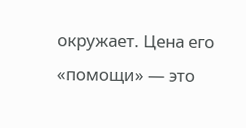окружает. Цена его «помощи» — это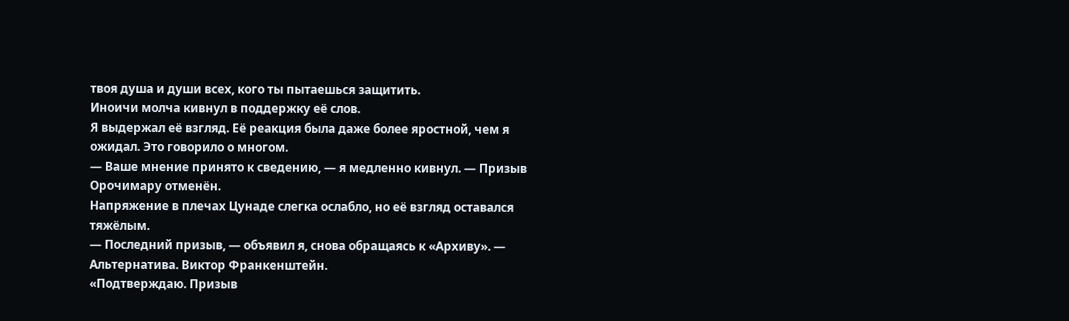твоя душа и души всех, кого ты пытаешься защитить.
Иноичи молча кивнул в поддержку её слов.
Я выдержал её взгляд. Её реакция была даже более яростной, чем я ожидал. Это говорило о многом.
— Ваше мнение принято к сведению, — я медленно кивнул. — Призыв Орочимару отменён.
Напряжение в плечах Цунаде слегка ослабло, но её взгляд оставался тяжёлым.
— Последний призыв, — объявил я, снова обращаясь к «Архиву». — Альтернатива. Виктор Франкенштейн.
«Подтверждаю. Призыв